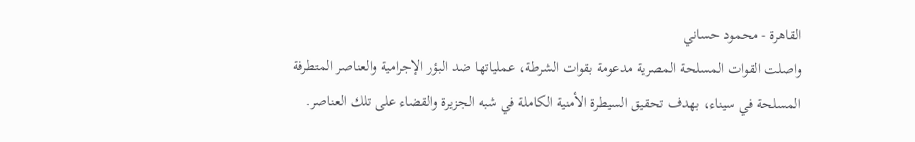القاهرة - محمود حساني
واصلت القوات المسلحة المصرية مدعومة بقوات الشرطة، عملياتها ضد البؤر الإجرامية والعناصر المتطرفة المسلحة في سيناء، بهدف تحقيق السيطرة الأمنية الكاملة في شبه الجزيرة والقضاء على تلك العناصر.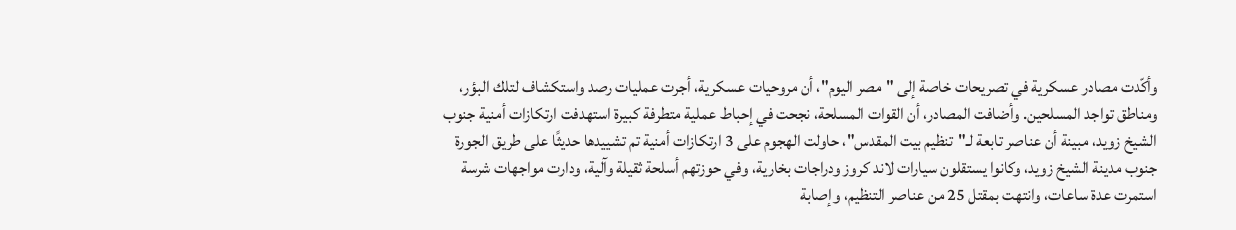وأكّدت مصادر عسكرية في تصريحات خاصة إلى "مصر اليوم"، أن مروحيات عسكرية، أجرت عمليات رصد واستكشاف لتلك البؤر، ومناطق تواجد المسلحين. وأضافت المصادر، أن القوات المسلحة، نجحت في إحباط عملية متطرفة كبيرة استهدفت ارتكازات أمنية جنوب الشيخ زويد، مبينة أن عناصر تابعة لـ"تنظيم بيت المقدس"، حاولت الهجوم على 3 ارتكازات أمنية تم تشييدها حديثًا على طريق الجورة جنوب مدينة الشيخ زويد، وكانوا يستقلون سيارات لاند كروز ودراجات بخارية، وفي حوزتهم أسلحة ثقيلة وآلية، ودارت مواجهات شرسة استمرت عدة ساعات، وانتهت بمقتل 25 من عناصر التنظيم، وإصابة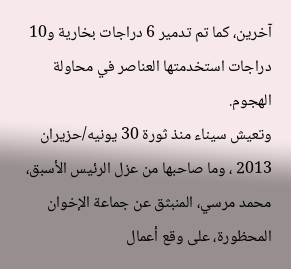آخرين، كما تم تدمير 6 دراجات بخارية و10 دراجات استخدمتها العناصر في محاولة الهجوم.
وتعيش سيناء منذ ثورة 30 يونيه/حزيران 2013 ، وما صاحبها من عزل الرئيس الأسبق، محمد مرسي، المنبثق عن جماعة الإخوان المحظورة، على وقع أعمال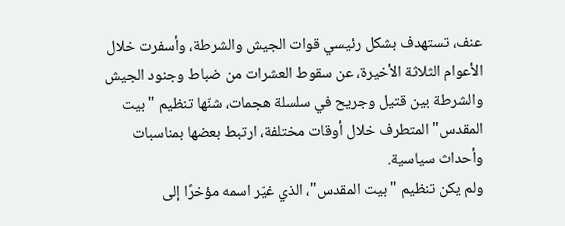عنف، تستهدف بشكل رئيسي قوات الجيش والشرطة، وأسفرت خلال الأعوام الثلاثة الأخيرة، عن سقوط العشرات من ضباط وجنود الجيش والشرطة بين قتيل وجريح في سلسلة هجمات، شنّها تنظيم "بيت المقدس" المتطرف خلال أوقات مختلفة، ارتبط بعضها بمناسبات وأحداث سياسية.
ولم يكن تنظيم "بيت المقدس"، الذي غيّر اسمه مؤخرًا إلى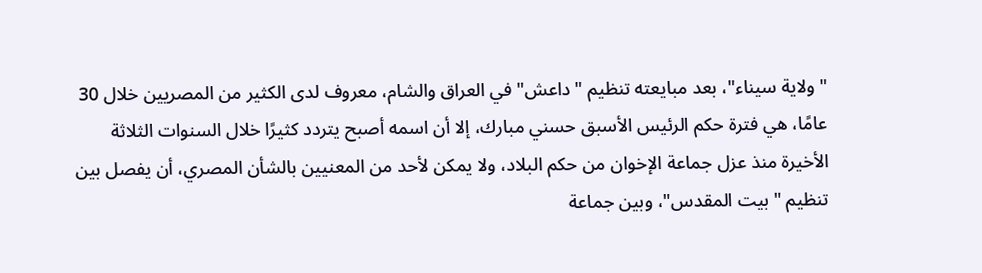"ولاية سيناء"، بعد مبايعته تنظيم "داعش" في العراق والشام، معروف لدى الكثير من المصريين خلال 30 عامًا، هي فترة حكم الرئيس الأسبق حسني مبارك، إلا أن اسمه أصبح يتردد كثيرًا خلال السنوات الثلاثة الأخيرة منذ عزل جماعة الإخوان من حكم البلاد، ولا يمكن لأحد من المعنيين بالشأن المصري، أن يفصل بين تنظيم "بيت المقدس"، وبين جماعة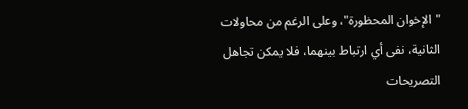"الإخوان المحظورة"، وعلى الرغم من محاولات الثانية، نفى أي ارتباط بينهما، فلا يمكن تجاهل التصريحات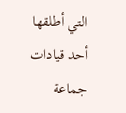التي أطلقها أحد قيادات جماعة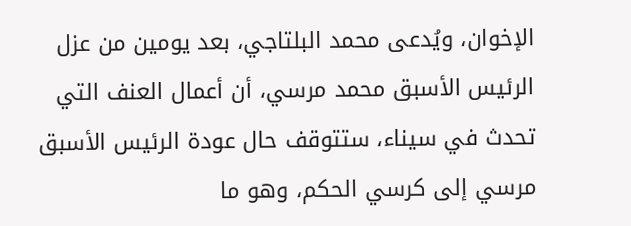الإخوان، ويُدعى محمد البلتاجي، بعد يومين من عزل الرئيس الأسبق محمد مرسي، أن أعمال العنف التي تحدث في سيناء، ستتوقف حال عودة الرئيس الأسبق مرسي إلى كرسي الحكم، وهو ما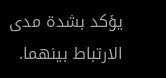يؤكد بشدة مدى الارتباط بينهما.